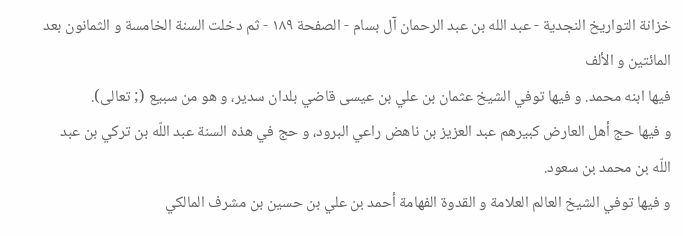خزانة التواريخ النجدية - عبد الله بن عبد الرحمان آل بسام - الصفحة ١٨٩ - ثم دخلت السنة الخامسة و الثمانون بعد المائتين و الألف
فيها ابنه محمد. و فيها توفي الشيخ عثمان بن علي بن عيسى قاضي بلدان سدير، و هو من سبيع (; تعالى).
و فيها حج أهل العارض كبيرهم عبد العزيز بن ناهض راعي البرود، و حج في هذه السنة عبد اللّه بن تركي بن عبد اللّه بن محمد بن سعود.
و فيها توفي الشيخ العالم العلامة و القدوة الفهامة أحمد بن علي بن حسين بن مشرف المالكي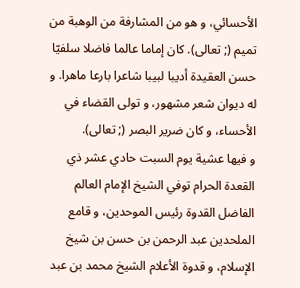الأحسائي، و هو من المشارفة من الوهبة من تميم (; تعالى). كان إماما عالما فاضلا سلفيّا حسن العقيدة أديبا لبيبا شاعرا بارعا ماهرا. و له ديوان شعر مشهور، و تولى القضاء في الأحساء، و كان ضرير البصر (; تعالى).
و فيها عشية يوم السبت حادي عشر ذي القعدة الحرام توفي الشيخ الإمام العالم الفاضل القدوة رئيس الموحدين، و قامع الملحدين عبد الرحمن بن حسن بن شيخ الإسلام، و قدوة الأعلام الشيخ محمد بن عبد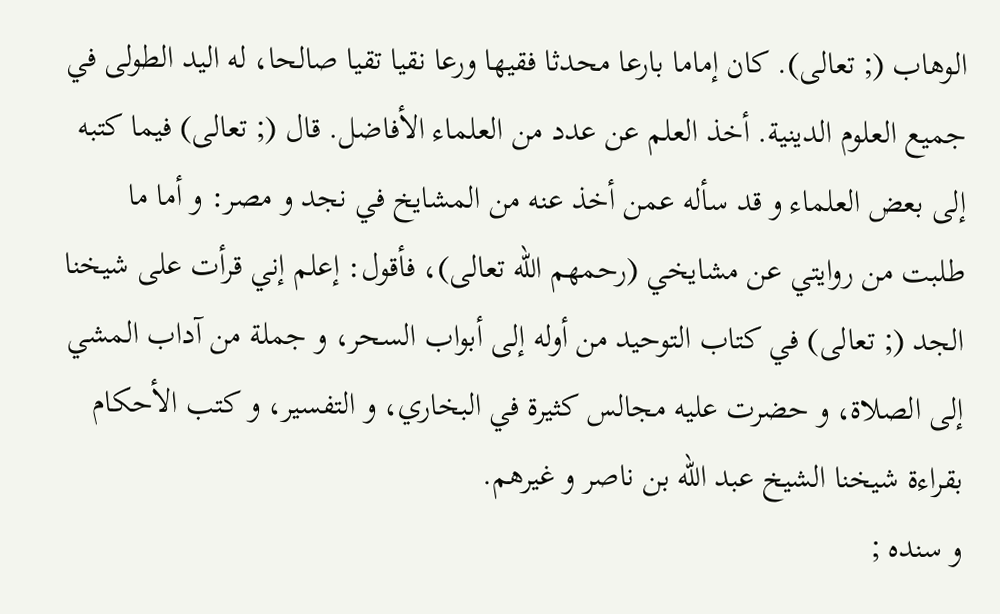الوهاب (; تعالى). كان إماما بارعا محدثا فقيها ورعا نقيا تقيا صالحا، له اليد الطولى في جميع العلوم الدينية. أخذ العلم عن عدد من العلماء الأفاضل. قال (; تعالى) فيما كتبه إلى بعض العلماء و قد سأله عمن أخذ عنه من المشايخ في نجد و مصر: و أما ما طلبت من روايتي عن مشايخي (رحمهم اللّه تعالى)، فأقول: إعلم إني قرأت على شيخنا الجد (; تعالى) في كتاب التوحيد من أوله إلى أبواب السحر، و جملة من آداب المشي إلى الصلاة، و حضرت عليه مجالس كثيرة في البخاري، و التفسير، و كتب الأحكام بقراءة شيخنا الشيخ عبد اللّه بن ناصر و غيرهم.
و سنده ;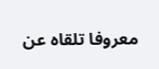معروفا تلقاه عن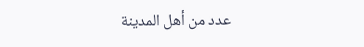عدد من أهل المدينة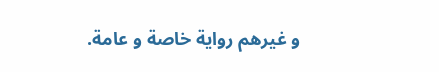و غيرهم رواية خاصة و عامة.